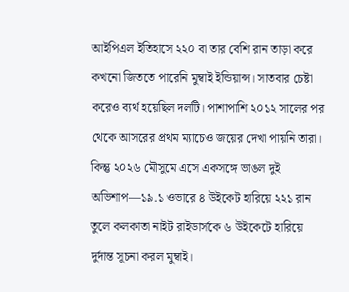আইপিএল ইতিহাসে ২২০ বা তার বেশি রান তাড়া করে কখনো জিততে পারেনি মুম্বাই ইন্ডিয়ান্স। সাতবার চেষ্টা করেও ব্যর্থ হয়েছিল দলটি। পাশাপাশি ২০১২ সালের পর থেকে আসরের প্রথম ম্যাচেও জয়ের দেখা পায়নি তারা। কিন্তু ২০২৬ মৌসুমে এসে একসঙ্গে ভাঙল দুই অভিশাপ—১৯.১ ওভারে ৪ উইকেট হারিয়ে ২২১ রান তুলে কলকাতা নাইট রাইডার্সকে ৬ উইকেটে হারিয়ে দুর্দান্ত সূচনা করল মুম্বাই।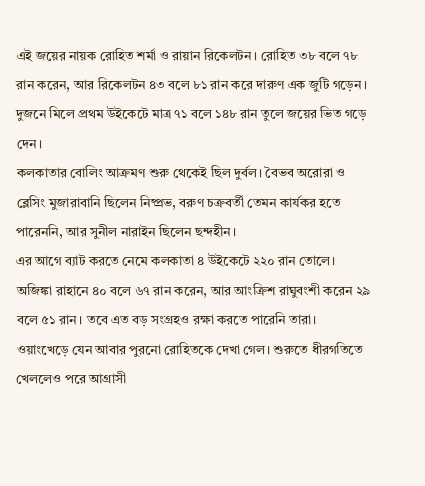এই জয়ের নায়ক রোহিত শর্মা ও রায়ান রিকেলটন। রোহিত ৩৮ বলে ৭৮ রান করেন, আর রিকেলটন ৪৩ বলে ৮১ রান করে দারুণ এক জুটি গড়েন। দুজনে মিলে প্রথম উইকেটে মাত্র ৭১ বলে ১৪৮ রান তুলে জয়ের ভিত গড়ে দেন।
কলকাতার বোলিং আক্রমণ শুরু থেকেই ছিল দুর্বল। বৈভব অরোরা ও ব্লেসিং মুজারাবানি ছিলেন নিষ্প্রভ, বরুণ চক্রবর্তী তেমন কার্যকর হতে পারেননি, আর সুনীল নারাইন ছিলেন ছন্দহীন।
এর আগে ব্যাট করতে নেমে কলকাতা ৪ উইকেটে ২২০ রান তোলে। অজিঙ্কা রাহানে ৪০ বলে ৬৭ রান করেন, আর আংক্রিশ রাঘুবংশী করেন ২৯ বলে ৫১ রান। তবে এত বড় সংগ্রহও রক্ষা করতে পারেনি তারা।
ওয়াংখেড়ে যেন আবার পুরনো রোহিতকে দেখা গেল। শুরুতে ধীরগতিতে খেললেও পরে আগ্রাসী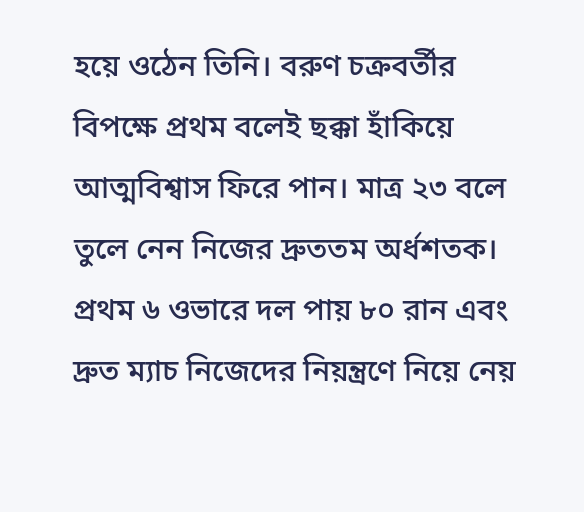হয়ে ওঠেন তিনি। বরুণ চক্রবর্তীর বিপক্ষে প্রথম বলেই ছক্কা হাঁকিয়ে আত্মবিশ্বাস ফিরে পান। মাত্র ২৩ বলে তুলে নেন নিজের দ্রুততম অর্ধশতক।
প্রথম ৬ ওভারে দল পায় ৮০ রান এবং দ্রুত ম্যাচ নিজেদের নিয়ন্ত্রণে নিয়ে নেয়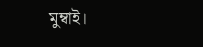মুম্বাই।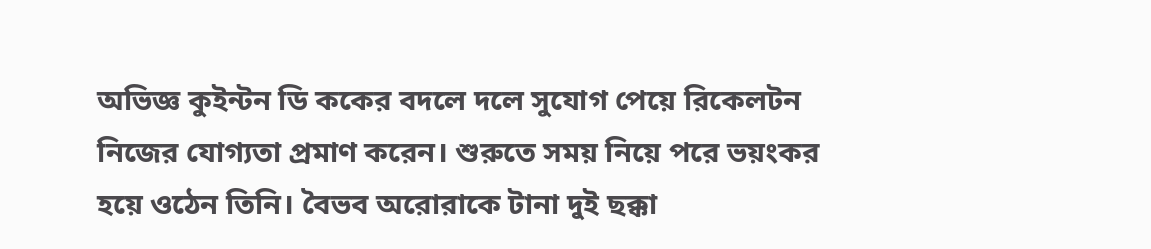অভিজ্ঞ কুইন্টন ডি ককের বদলে দলে সুযোগ পেয়ে রিকেলটন নিজের যোগ্যতা প্রমাণ করেন। শুরুতে সময় নিয়ে পরে ভয়ংকর হয়ে ওঠেন তিনি। বৈভব অরোরাকে টানা দুই ছক্কা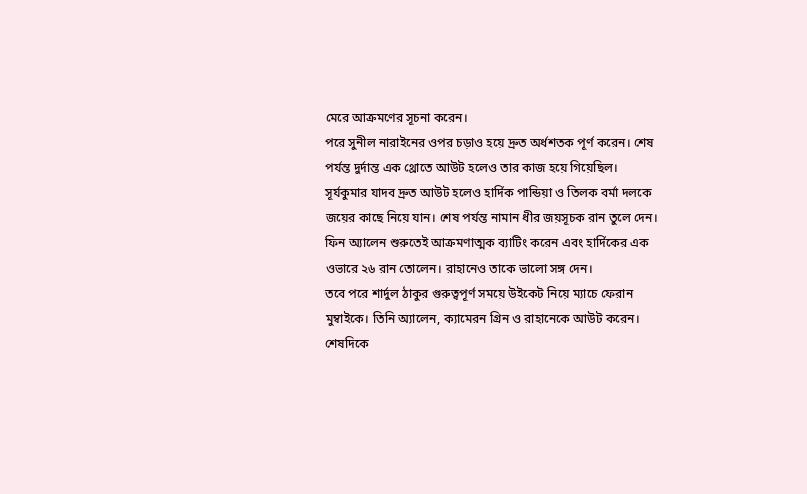মেরে আক্রমণের সূচনা করেন।
পরে সুনীল নারাইনের ওপর চড়াও হয়ে দ্রুত অর্ধশতক পূর্ণ করেন। শেষ পর্যন্ত দুর্দান্ত এক থ্রোতে আউট হলেও তার কাজ হয়ে গিয়েছিল।
সূর্যকুমার যাদব দ্রুত আউট হলেও হার্দিক পান্ডিয়া ও তিলক বর্মা দলকে জয়ের কাছে নিয়ে যান। শেষ পর্যন্ত নামান ধীর জয়সূচক রান তুলে দেন।
ফিন অ্যালেন শুরুতেই আক্রমণাত্মক ব্যাটিং করেন এবং হার্দিকের এক ওভারে ২৬ রান তোলেন। রাহানেও তাকে ভালো সঙ্গ দেন।
তবে পরে শার্দুল ঠাকুর গুরুত্বপূর্ণ সময়ে উইকেট নিয়ে ম্যাচে ফেরান মুম্বাইকে। তিনি অ্যালেন, ক্যামেরন গ্রিন ও রাহানেকে আউট করেন।
শেষদিকে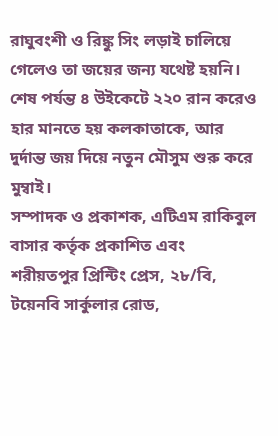রাঘুবংশী ও রিঙ্কু সিং লড়াই চালিয়ে গেলেও তা জয়ের জন্য যথেষ্ট হয়নি।
শেষ পর্যন্ত ৪ উইকেটে ২২০ রান করেও হার মানতে হয় কলকাতাকে, আর দুর্দান্ত জয় দিয়ে নতুন মৌসুম শুরু করে মুম্বাই।
সম্পাদক ও প্রকাশক, এটিএম রাকিবুল বাসার কর্তৃক প্রকাশিত এবং শরীয়তপুর প্রিন্টিং প্রেস, ২৮/বি, টয়েনবি সার্কুলার রোড,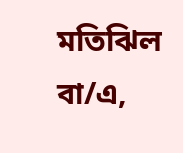মতিঝিল বা/এ,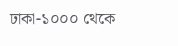ঢাকা-১০০০ থেকে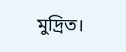মুদ্রিত।